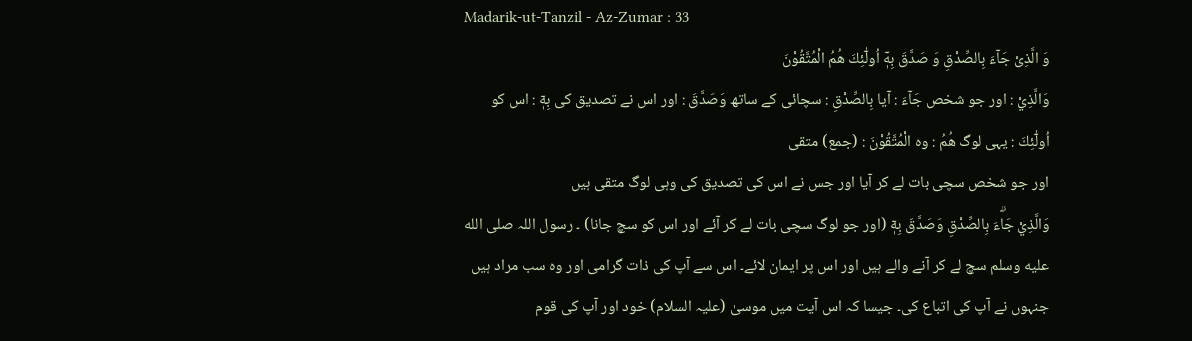Madarik-ut-Tanzil - Az-Zumar : 33
وَ الَّذِیْ جَآءَ بِالصِّدْقِ وَ صَدَّقَ بِهٖۤ اُولٰٓئِكَ هُمُ الْمُتَّقُوْنَ
وَالَّذِيْ : اور جو شخص جَآءَ : آیا بِالصِّدْقِ : سچائی کے ساتھ وَصَدَّقَ : اور اس نے تصدیق کی بِهٖٓ : اس کو اُولٰٓئِكَ : یہی لوگ هُمُ : وہ الْمُتَّقُوْنَ : (جمع) متقی
اور جو شخص سچی بات لے کر آیا اور جس نے اس کی تصدیق کی وہی لوگ متقی ہیں
وَالَّذِيْ جَاۗءَ بِالصِّدْقِ وَصَدَّقَ بِهٖٓ (اور جو لوگ سچی بات لے کر آئے اور اس کو سچ جانا) ۔ رسول اللہ صلى الله عليه وسلم سچ لے کر آنے والے ہیں اور اس پر ایمان لائے۔ اس سے آپ کی ذات گرامی اور وہ سب مراد ہیں جنہوں نے آپ کی اتباع کی۔ جیسا کہ اس آیت میں موسیٰ (علیہ السلام) خود اور آپ کی قوم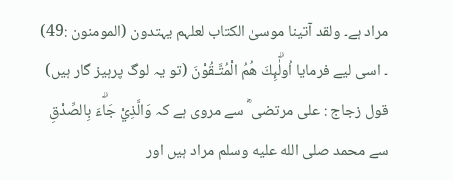مراد ہے۔ ولقد آتینا موسیٰ الکتاب لعلہم یہتدون (المومنون :49) ۔ اسی لیے فرمایا اُولٰۗىِٕكَ هُمُ الْمُتَّـقُوْنَ (تو یہ لوگ پرہیز گار ہیں) قول زجاج : علی مرتضی ؓ سے مروی ہے کہ وَالَّذِيْ جَاۗءَ بِالصِّدْقِ سے محمد صلى الله عليه وسلم مراد ہیں اور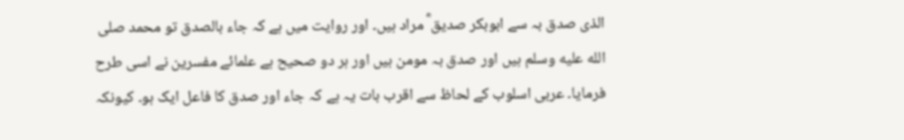الذی صدق بہ سے ابوبکر صدیق ؓ مراد ہیں۔ اور روایت میں ہے کہ جاء بالصدق تو محمد صلى الله عليه وسلم ہیں اور صدق بہ مومن ہیں اور ہر دو صحیح ہے علمائے مفسرین نے اسی طرح فرمایا۔ عربی اسلوب کے لحاظ سے اقرب بات یہ ہے کہ جاء اور صدق کا فاعل ایک ہو۔ کیونکہ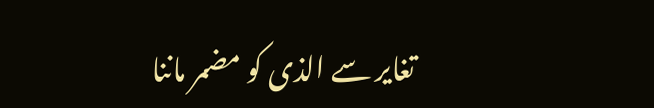تغایر سے الذی کو مضمر ماننا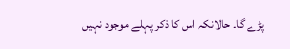پڑے گا۔ حالانکہ اس کا ذکر پہلے موجود نہیں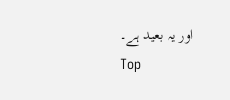اور یہ بعید ہے۔
Top